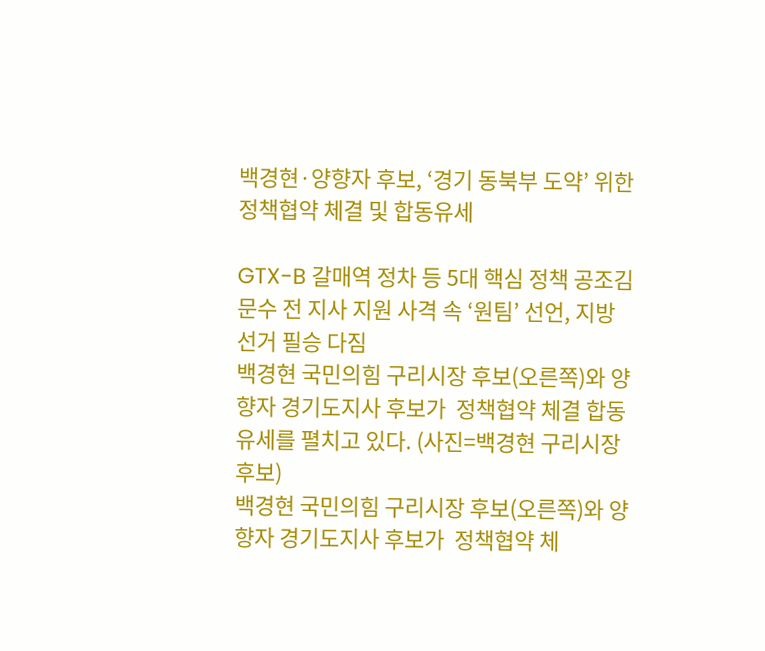백경현·양향자 후보, ‘경기 동북부 도약’ 위한 정책협약 체결 및 합동유세

GTX-B 갈매역 정차 등 5대 핵심 정책 공조김문수 전 지사 지원 사격 속 ‘원팀’ 선언, 지방선거 필승 다짐
백경현 국민의힘 구리시장 후보(오른쪽)와 양향자 경기도지사 후보가  정책협약 체결 합동유세를 펼치고 있다. (사진=백경현 구리시장 후보)
백경현 국민의힘 구리시장 후보(오른쪽)와 양향자 경기도지사 후보가  정책협약 체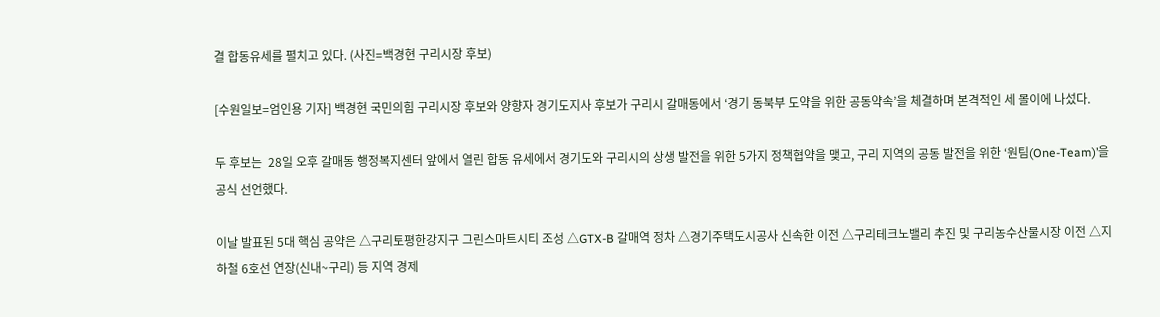결 합동유세를 펼치고 있다. (사진=백경현 구리시장 후보)

[수원일보=엄인용 기자] 백경현 국민의힘 구리시장 후보와 양향자 경기도지사 후보가 구리시 갈매동에서 ‘경기 동북부 도약을 위한 공동약속’을 체결하며 본격적인 세 몰이에 나섰다.

두 후보는  28일 오후 갈매동 행정복지센터 앞에서 열린 합동 유세에서 경기도와 구리시의 상생 발전을 위한 5가지 정책협약을 맺고, 구리 지역의 공동 발전을 위한 ‘원팀(One-Team)’을 공식 선언했다.

이날 발표된 5대 핵심 공약은 △구리토평한강지구 그린스마트시티 조성 △GTX-B 갈매역 정차 △경기주택도시공사 신속한 이전 △구리테크노밸리 추진 및 구리농수산물시장 이전 △지하철 6호선 연장(신내~구리) 등 지역 경제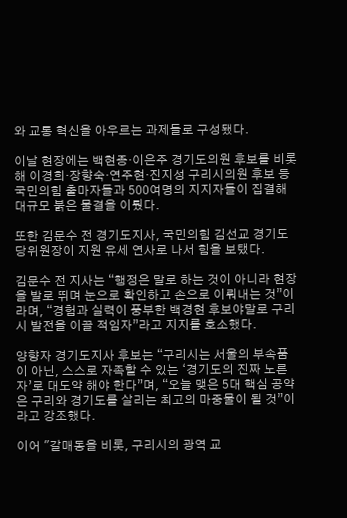와 교통 혁신을 아우르는 과제들로 구성됐다.

이날 현장에는 백현종·이은주 경기도의원 후보를 비롯해 이경희·장향숙·연주현·진지성 구리시의원 후보 등 국민의힘 출마자들과 500여명의 지지자들이 집결해 대규모 붉은 물결을 이뤘다.

또한 김문수 전 경기도지사, 국민의힘 김선교 경기도당위원장이 지원 유세 연사로 나서 힘을 보탰다.

김문수 전 지사는 “행정은 말로 하는 것이 아니라 현장을 발로 뛰며 눈으로 확인하고 손으로 이뤄내는 것”이라며, “경험과 실력이 풍부한 백경현 후보야말로 구리시 발전을 이끌 적임자”라고 지지를 호소했다.

양향자 경기도지사 후보는 “구리시는 서울의 부속품이 아닌, 스스로 자족할 수 있는 ‘경기도의 진짜 노른자’로 대도약 해야 한다”며, “오늘 맺은 5대 핵심 공약은 구리와 경기도를 살리는 최고의 마중물이 될 것”이라고 강조했다.

이어 "갈매동을 비롯, 구리시의 광역 교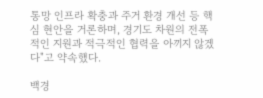통망 인프라 확충과 주거 환경 개선 등 핵심 현안을 거론하며, 경기도 차원의 전폭적인 지원과 적극적인 협력을 아끼지 않겠다"고 약속했다.

백경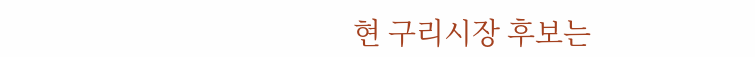현 구리시장 후보는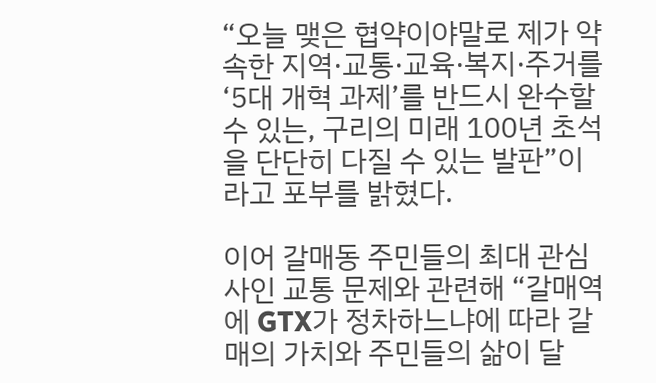“오늘 맺은 협약이야말로 제가 약속한 지역·교통·교육·복지·주거를 ‘5대 개혁 과제’를 반드시 완수할 수 있는, 구리의 미래 100년 초석을 단단히 다질 수 있는 발판”이라고 포부를 밝혔다.

이어 갈매동 주민들의 최대 관심사인 교통 문제와 관련해 “갈매역에 GTX가 정차하느냐에 따라 갈매의 가치와 주민들의 삶이 달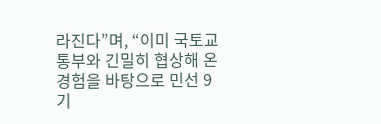라진다”며, “이미 국토교통부와 긴밀히 협상해 온 경험을 바탕으로 민선 9기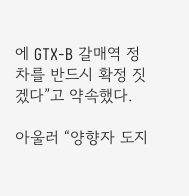에 GTX-B 갈매역 정차를 반드시 확정 짓겠다”고 약속했다.

아울러 “양향자 도지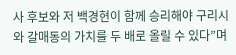사 후보와 저 백경현이 함께 승리해야 구리시와 갈매동의 가치를 두 배로 올릴 수 있다”며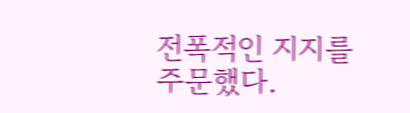전폭적인 지지를 주문했다.